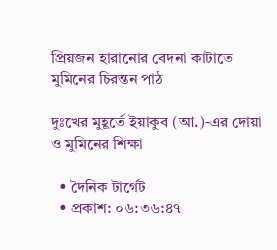প্রিয়জন হারানোর বেদনা কাটাতে মুমিনের চিরন্তন পাঠ

দুঃখের মুহূর্তে ইয়াকুব (আ.)-এর দোয়া ও মুমিনের শিক্ষা

  • দৈনিক টার্গেট
  • প্রকাশ: ০৬:৩৬:৪৭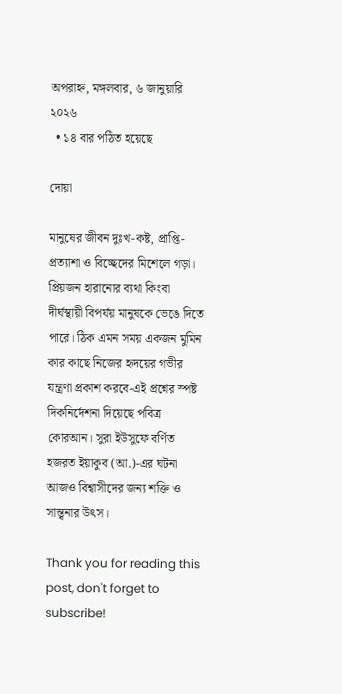অপরাহ্ন, মঙ্গলবার, ৬ জানুয়ারি ২০২৬
  • ১৪ বার পঠিত হয়েছে

দোয়া

মানুষের জীবন দুঃখ-কষ্ট, প্রাপ্তি-প্রত্যাশা ও বিচ্ছেদের মিশেলে গড়া। প্রিয়জন হারানোর ব্যথা কিংবা দীর্ঘস্থায়ী বিপর্যয় মানুষকে ভেঙে দিতে পারে। ঠিক এমন সময় একজন মুমিন কার কাছে নিজের হৃদয়ের গভীর যন্ত্রণা প্রকাশ করবে-এই প্রশ্নের স্পষ্ট দিকনির্দেশনা দিয়েছে পবিত্র কোরআন। সুরা ইউসুফে বর্ণিত হজরত ইয়াকুব (আ.)-এর ঘটনা আজও বিশ্বাসীদের জন্য শক্তি ও সান্ত্বনার উৎস।

Thank you for reading this post, don't forget to subscribe!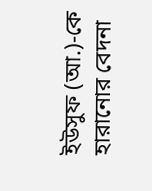ইউসুফ (আ.)-কে হারানোর বেদনা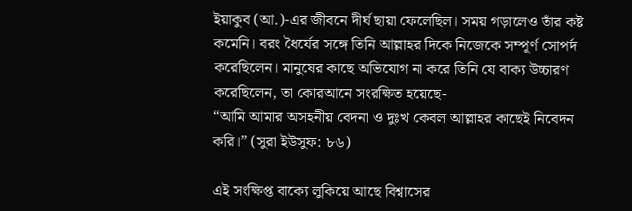ইয়াকুব (আ.)-এর জীবনে দীর্ঘ ছায়া ফেলেছিল। সময় গড়ালেও তাঁর কষ্ট কমেনি। বরং ধৈর্যের সঙ্গে তিনি আল্লাহর দিকে নিজেকে সম্পূর্ণ সোপর্দ করেছিলেন। মানুষের কাছে অভিযোগ না করে তিনি যে বাক্য উচ্চারণ করেছিলেন, তা কোরআনে সংরক্ষিত হয়েছে-
“আমি আমার অসহনীয় বেদনা ও দুঃখ কেবল আল্লাহর কাছেই নিবেদন করি।” (সুরা ইউসুফ: ৮৬)

এই সংক্ষিপ্ত বাক্যে লুকিয়ে আছে বিশ্বাসের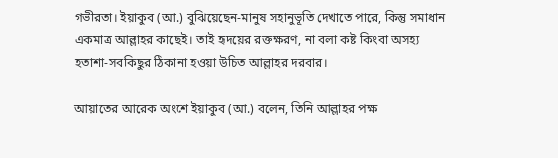গভীরতা। ইয়াকুব (আ.) বুঝিয়েছেন-মানুষ সহানুভূতি দেখাতে পারে, কিন্তু সমাধান একমাত্র আল্লাহর কাছেই। তাই হৃদয়ের রক্তক্ষরণ, না বলা কষ্ট কিংবা অসহ্য হতাশা-সবকিছুর ঠিকানা হওয়া উচিত আল্লাহর দরবার।

আয়াতের আরেক অংশে ইয়াকুব (আ.) বলেন, তিনি আল্লাহর পক্ষ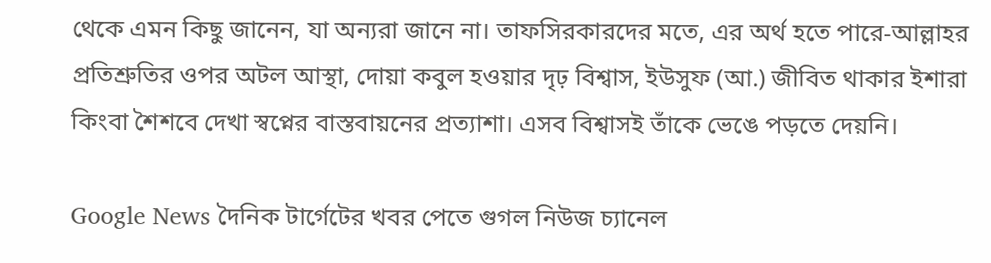থেকে এমন কিছু জানেন, যা অন্যরা জানে না। তাফসিরকারদের মতে, এর অর্থ হতে পারে-আল্লাহর প্রতিশ্রুতির ওপর অটল আস্থা, দোয়া কবুল হওয়ার দৃঢ় বিশ্বাস, ইউসুফ (আ.) জীবিত থাকার ইশারা কিংবা শৈশবে দেখা স্বপ্নের বাস্তবায়নের প্রত্যাশা। এসব বিশ্বাসই তাঁকে ভেঙে পড়তে দেয়নি।

Google News দৈনিক টার্গেটের খবর পেতে গুগল নিউজ চ্যানেল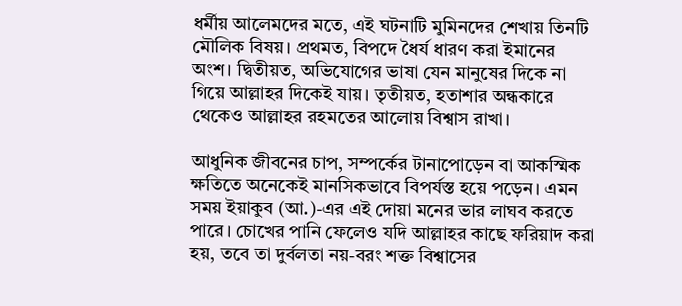ধর্মীয় আলেমদের মতে, এই ঘটনাটি মুমিনদের শেখায় তিনটি মৌলিক বিষয়। প্রথমত, বিপদে ধৈর্য ধারণ করা ইমানের অংশ। দ্বিতীয়ত, অভিযোগের ভাষা যেন মানুষের দিকে না গিয়ে আল্লাহর দিকেই যায়। তৃতীয়ত, হতাশার অন্ধকারে থেকেও আল্লাহর রহমতের আলোয় বিশ্বাস রাখা।

আধুনিক জীবনের চাপ, সম্পর্কের টানাপোড়েন বা আকস্মিক ক্ষতিতে অনেকেই মানসিকভাবে বিপর্যস্ত হয়ে পড়েন। এমন সময় ইয়াকুব (আ.)-এর এই দোয়া মনের ভার লাঘব করতে পারে। চোখের পানি ফেলেও যদি আল্লাহর কাছে ফরিয়াদ করা হয়, তবে তা দুর্বলতা নয়-বরং শক্ত বিশ্বাসের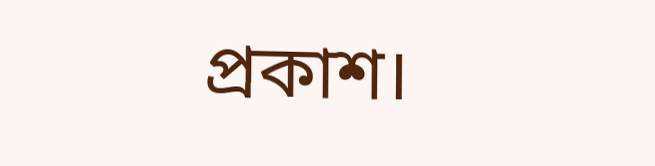প্রকাশ।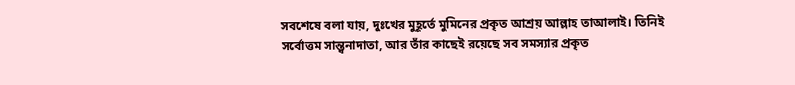সবশেষে বলা যায়, দুঃখের মুহূর্তে মুমিনের প্রকৃত আশ্রয় আল্লাহ তাআলাই। তিনিই সর্বোত্তম সান্ত্বনাদাতা, আর তাঁর কাছেই রয়েছে সব সমস্যার প্রকৃত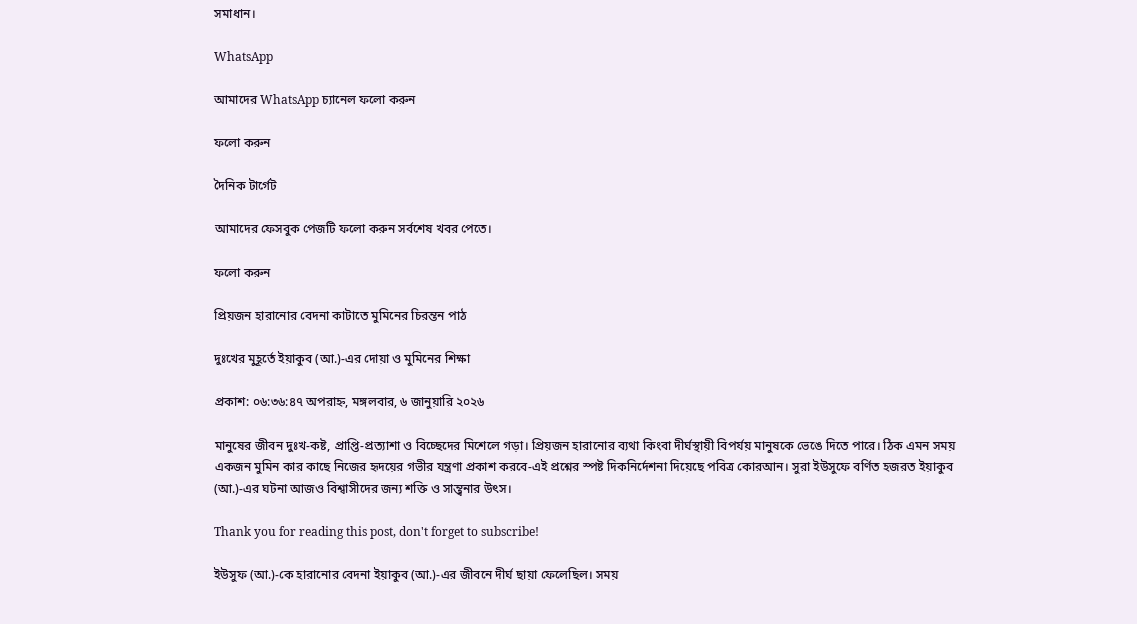সমাধান।

WhatsApp

আমাদের WhatsApp চ্যানেল ফলো করুন

ফলো করুন

দৈনিক টার্গেট

আমাদের ফেসবুক পেজটি ফলো করুন সর্বশেষ খবর পেতে।

ফলো করুন

প্রিয়জন হারানোর বেদনা কাটাতে মুমিনের চিরন্তন পাঠ

দুঃখের মুহূর্তে ইয়াকুব (আ.)-এর দোয়া ও মুমিনের শিক্ষা

প্রকাশ: ০৬:৩৬:৪৭ অপরাহ্ন, মঙ্গলবার, ৬ জানুয়ারি ২০২৬

মানুষের জীবন দুঃখ-কষ্ট, প্রাপ্তি-প্রত্যাশা ও বিচ্ছেদের মিশেলে গড়া। প্রিয়জন হারানোর ব্যথা কিংবা দীর্ঘস্থায়ী বিপর্যয় মানুষকে ভেঙে দিতে পারে। ঠিক এমন সময় একজন মুমিন কার কাছে নিজের হৃদয়ের গভীর যন্ত্রণা প্রকাশ করবে-এই প্রশ্নের স্পষ্ট দিকনির্দেশনা দিয়েছে পবিত্র কোরআন। সুরা ইউসুফে বর্ণিত হজরত ইয়াকুব (আ.)-এর ঘটনা আজও বিশ্বাসীদের জন্য শক্তি ও সান্ত্বনার উৎস।

Thank you for reading this post, don't forget to subscribe!

ইউসুফ (আ.)-কে হারানোর বেদনা ইয়াকুব (আ.)-এর জীবনে দীর্ঘ ছায়া ফেলেছিল। সময়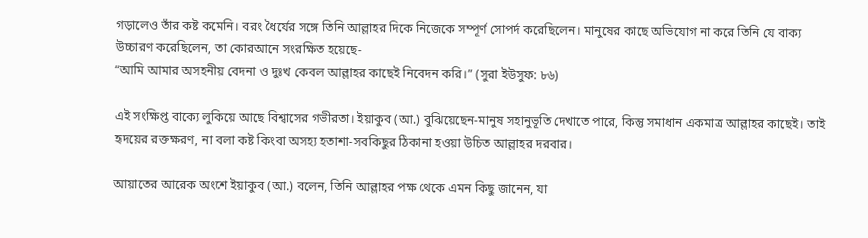গড়ালেও তাঁর কষ্ট কমেনি। বরং ধৈর্যের সঙ্গে তিনি আল্লাহর দিকে নিজেকে সম্পূর্ণ সোপর্দ করেছিলেন। মানুষের কাছে অভিযোগ না করে তিনি যে বাক্য উচ্চারণ করেছিলেন, তা কোরআনে সংরক্ষিত হয়েছে-
“আমি আমার অসহনীয় বেদনা ও দুঃখ কেবল আল্লাহর কাছেই নিবেদন করি।” (সুরা ইউসুফ: ৮৬)

এই সংক্ষিপ্ত বাক্যে লুকিয়ে আছে বিশ্বাসের গভীরতা। ইয়াকুব (আ.) বুঝিয়েছেন-মানুষ সহানুভূতি দেখাতে পারে, কিন্তু সমাধান একমাত্র আল্লাহর কাছেই। তাই হৃদয়ের রক্তক্ষরণ, না বলা কষ্ট কিংবা অসহ্য হতাশা-সবকিছুর ঠিকানা হওয়া উচিত আল্লাহর দরবার।

আয়াতের আরেক অংশে ইয়াকুব (আ.) বলেন, তিনি আল্লাহর পক্ষ থেকে এমন কিছু জানেন, যা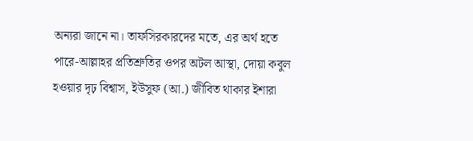অন্যরা জানে না। তাফসিরকারদের মতে, এর অর্থ হতে পারে-আল্লাহর প্রতিশ্রুতির ওপর অটল আস্থা, দোয়া কবুল হওয়ার দৃঢ় বিশ্বাস, ইউসুফ (আ.) জীবিত থাকার ইশারা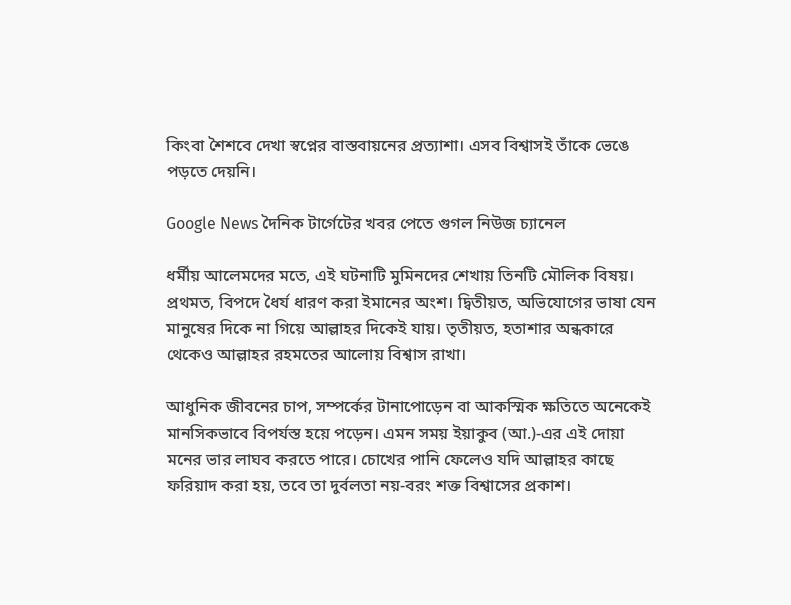কিংবা শৈশবে দেখা স্বপ্নের বাস্তবায়নের প্রত্যাশা। এসব বিশ্বাসই তাঁকে ভেঙে পড়তে দেয়নি।

Google News দৈনিক টার্গেটের খবর পেতে গুগল নিউজ চ্যানেল

ধর্মীয় আলেমদের মতে, এই ঘটনাটি মুমিনদের শেখায় তিনটি মৌলিক বিষয়। প্রথমত, বিপদে ধৈর্য ধারণ করা ইমানের অংশ। দ্বিতীয়ত, অভিযোগের ভাষা যেন মানুষের দিকে না গিয়ে আল্লাহর দিকেই যায়। তৃতীয়ত, হতাশার অন্ধকারে থেকেও আল্লাহর রহমতের আলোয় বিশ্বাস রাখা।

আধুনিক জীবনের চাপ, সম্পর্কের টানাপোড়েন বা আকস্মিক ক্ষতিতে অনেকেই মানসিকভাবে বিপর্যস্ত হয়ে পড়েন। এমন সময় ইয়াকুব (আ.)-এর এই দোয়া মনের ভার লাঘব করতে পারে। চোখের পানি ফেলেও যদি আল্লাহর কাছে ফরিয়াদ করা হয়, তবে তা দুর্বলতা নয়-বরং শক্ত বিশ্বাসের প্রকাশ।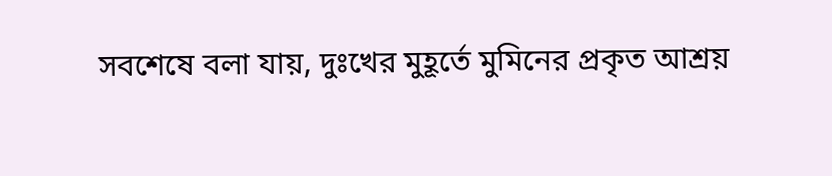সবশেষে বলা যায়, দুঃখের মুহূর্তে মুমিনের প্রকৃত আশ্রয়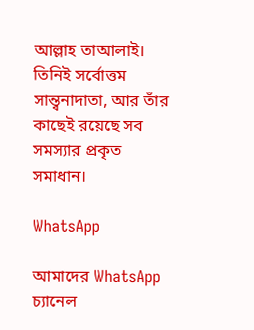আল্লাহ তাআলাই। তিনিই সর্বোত্তম সান্ত্বনাদাতা, আর তাঁর কাছেই রয়েছে সব সমস্যার প্রকৃত সমাধান।

WhatsApp

আমাদের WhatsApp চ্যানেল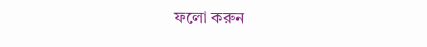ফলো করুন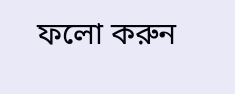ফলো করুন